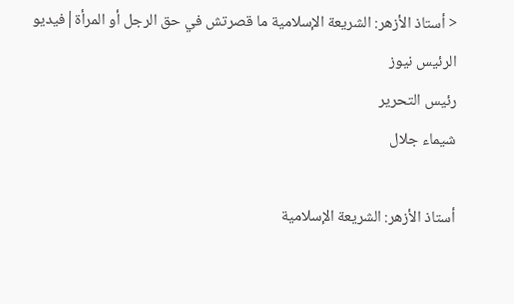< أستاذ الأزهر: الشريعة الإسلامية ما قصرتش في حق الرجل أو المرأة|فيديو
الرئيس نيوز
رئيس التحرير
شيماء جلال

أستاذ الأزهر: الشريعة الإسلامية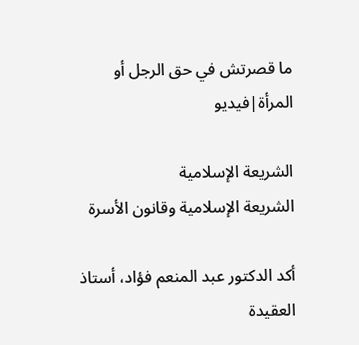ما قصرتش في حق الرجل أو المرأة|فيديو

الشريعة الإسلامية
الشريعة الإسلامية وقانون الأسرة

أكد الدكتور عبد المنعم فؤاد، أستاذ العقيدة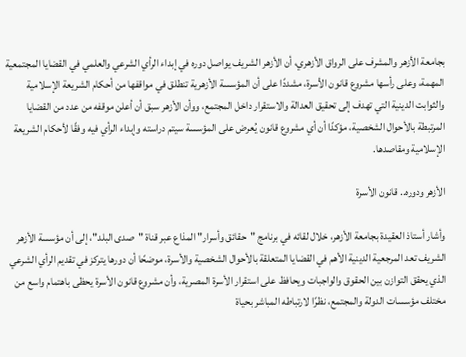بجامعة الأزهر والمشرف على الرواق الأزهري، أن الأزهر الشريف يواصل دوره في إبداء الرأي الشرعي والعلمي في القضايا المجتمعية المهمة، وعلى رأسها مشروع قانون الأسرة، مشددًا على أن المؤسسة الأزهرية تنطلق في مواقفها من أحكام الشريعة الإسلامية والثوابت الدينية التي تهدف إلى تحقيق العدالة والاستقرار داخل المجتمع، ووأن الأزهر سبق أن أعلن موقفه من عدد من القضايا المرتبطة بالأحوال الشخصية، مؤكدًا أن أي مشروع قانون يُعرض على المؤسسة سيتم دراسته وإبداء الرأي فيه وفقًا لأحكام الشريعة الإسلامية ومقاصدها.

الأزهر ودوره.. قانون الأسرة

وأشار أستاذ العقيدة بجامعة الأزهر، خلال لقائه في برنامج "حقائق وأسرار" المذاع عبر قناة "صدى البلد"، إلى أن مؤسسة الأزهر الشريف تعد المرجعية الدينية الأهم في القضايا المتعلقة بالأحوال الشخصية والأسرة، موضحًا أن دورها يتركز في تقديم الرأي الشرعي الذي يحقق التوازن بين الحقوق والواجبات ويحافظ على استقرار الأسرة المصرية، وأن مشروع قانون الأسرة يحظى باهتمام واسع من مختلف مؤسسات الدولة والمجتمع، نظرًا لارتباطه المباشر بحياة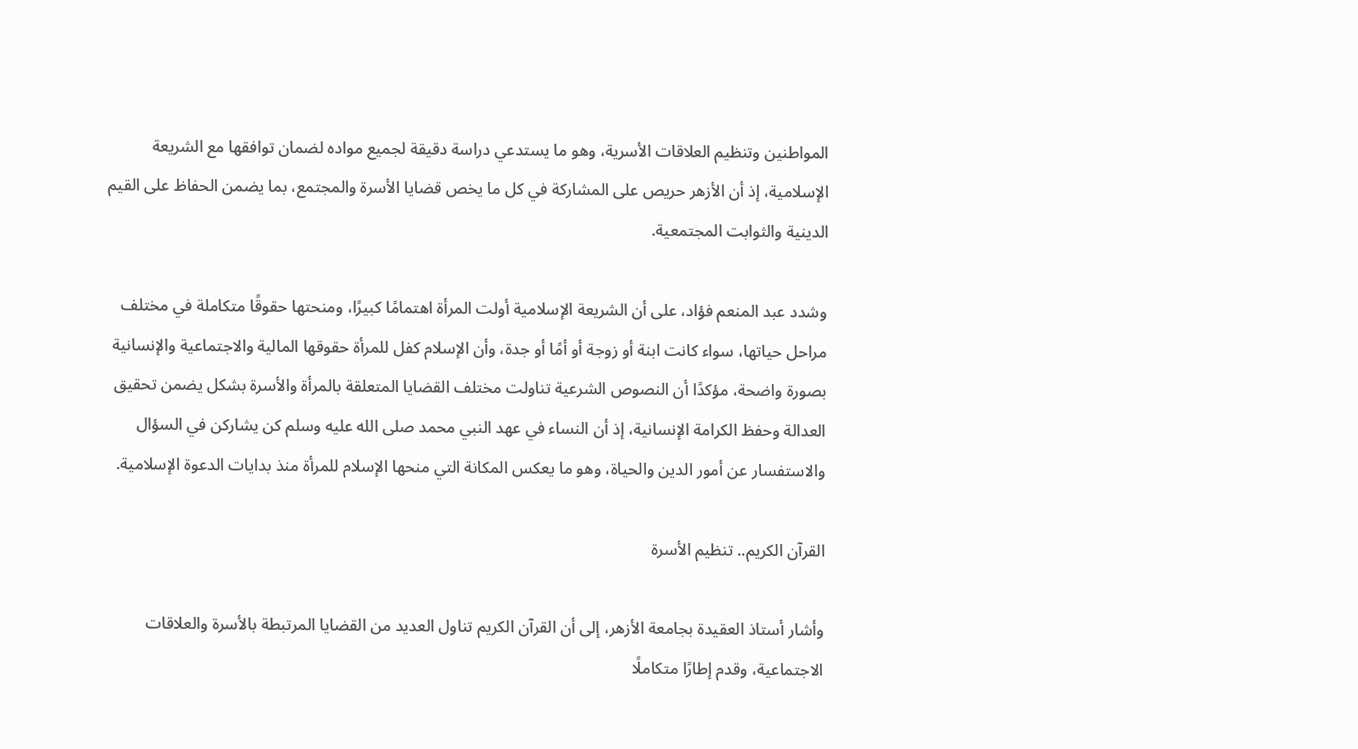المواطنين وتنظيم العلاقات الأسرية، وهو ما يستدعي دراسة دقيقة لجميع مواده لضمان توافقها مع الشريعة الإسلامية، إذ أن الأزهر حريص على المشاركة في كل ما يخص قضايا الأسرة والمجتمع، بما يضمن الحفاظ على القيم الدينية والثوابت المجتمعية.

وشدد عبد المنعم فؤاد، على أن الشريعة الإسلامية أولت المرأة اهتمامًا كبيرًا، ومنحتها حقوقًا متكاملة في مختلف مراحل حياتها، سواء كانت ابنة أو زوجة أو أمًا أو جدة، وأن الإسلام كفل للمرأة حقوقها المالية والاجتماعية والإنسانية بصورة واضحة، مؤكدًا أن النصوص الشرعية تناولت مختلف القضايا المتعلقة بالمرأة والأسرة بشكل يضمن تحقيق العدالة وحفظ الكرامة الإنسانية، إذ أن النساء في عهد النبي محمد صلى الله عليه وسلم كن يشاركن في السؤال والاستفسار عن أمور الدين والحياة، وهو ما يعكس المكانة التي منحها الإسلام للمرأة منذ بدايات الدعوة الإسلامية.

القرآن الكريم.. تنظيم الأسرة

وأشار أستاذ العقيدة بجامعة الأزهر، إلى أن القرآن الكريم تناول العديد من القضايا المرتبطة بالأسرة والعلاقات الاجتماعية، وقدم إطارًا متكاملًا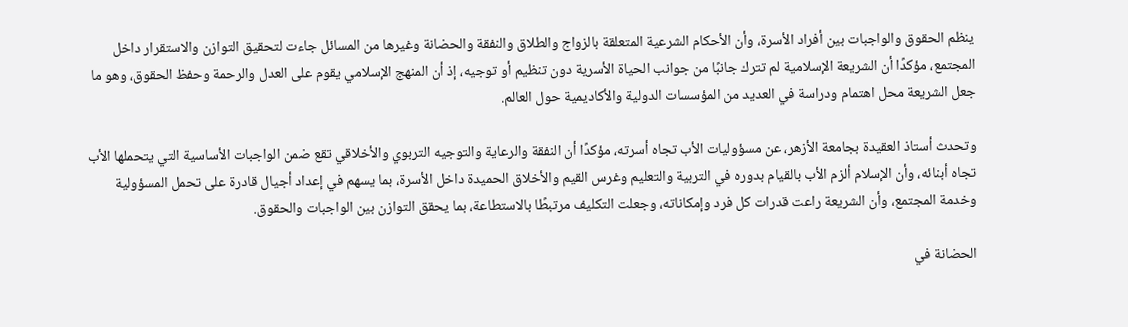ينظم الحقوق والواجبات بين أفراد الأسرة، وأن الأحكام الشرعية المتعلقة بالزواج والطلاق والنفقة والحضانة وغيرها من المسائل جاءت لتحقيق التوازن والاستقرار داخل المجتمع، مؤكدًا أن الشريعة الإسلامية لم تترك جانبًا من جوانب الحياة الأسرية دون تنظيم أو توجيه، إذ أن المنهج الإسلامي يقوم على العدل والرحمة وحفظ الحقوق، وهو ما جعل الشريعة محل اهتمام ودراسة في العديد من المؤسسات الدولية والأكاديمية حول العالم.

وتحدث أستاذ العقيدة بجامعة الأزهر، عن مسؤوليات الأب تجاه أسرته، مؤكدًا أن النفقة والرعاية والتوجيه التربوي والأخلاقي تقع ضمن الواجبات الأساسية التي يتحملها الأب تجاه أبنائه، وأن الإسلام ألزم الأب بالقيام بدوره في التربية والتعليم وغرس القيم والأخلاق الحميدة داخل الأسرة، بما يسهم في إعداد أجيال قادرة على تحمل المسؤولية وخدمة المجتمع، وأن الشريعة راعت قدرات كل فرد وإمكاناته، وجعلت التكليف مرتبطًا بالاستطاعة، بما يحقق التوازن بين الواجبات والحقوق.

الحضانة في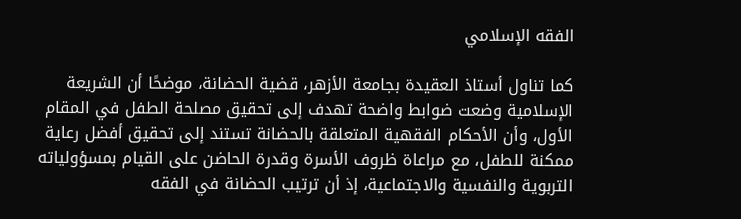الفقه الإسلامي

كما تناول أستاذ العقيدة بجامعة الأزهر، قضية الحضانة، موضحًا أن الشريعة الإسلامية وضعت ضوابط واضحة تهدف إلى تحقيق مصلحة الطفل في المقام الأول، وأن الأحكام الفقهية المتعلقة بالحضانة تستند إلى تحقيق أفضل رعاية ممكنة للطفل، مع مراعاة ظروف الأسرة وقدرة الحاضن على القيام بمسؤولياته التربوية والنفسية والاجتماعية، إذ أن ترتيب الحضانة في الفقه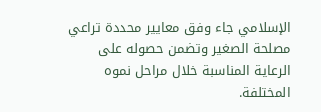الإسلامي جاء وفق معايير محددة تراعي مصلحة الصغير وتضمن حصوله على الرعاية المناسبة خلال مراحل نموه المختلفة.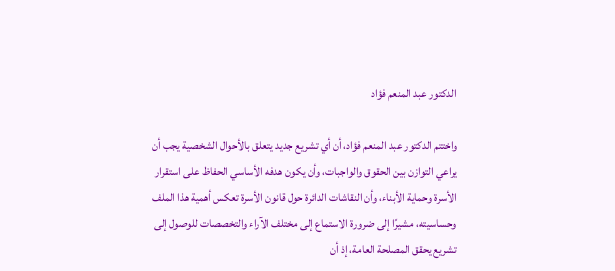الدكتور عبد المنعم فؤاد

واختتم الدكتور عبد المنعم فؤاد، أن أي تشريع جديد يتعلق بالأحوال الشخصية يجب أن يراعي التوازن بين الحقوق والواجبات، وأن يكون هدفه الأساسي الحفاظ على استقرار الأسرة وحماية الأبناء، وأن النقاشات الدائرة حول قانون الأسرة تعكس أهمية هذا الملف وحساسيته، مشيرًا إلى ضرورة الاستماع إلى مختلف الآراء والتخصصات للوصول إلى تشريع يحقق المصلحة العامة، إذ أن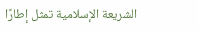الشريعة الإسلامية تمثل إطارًا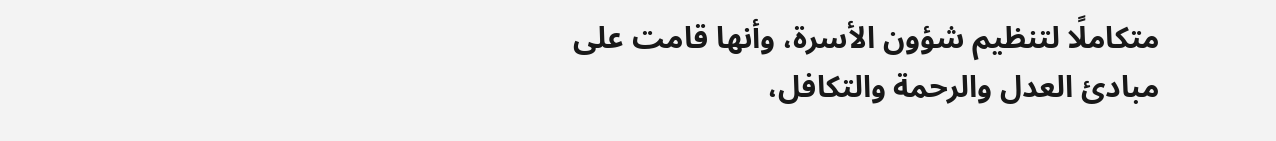متكاملًا لتنظيم شؤون الأسرة، وأنها قامت على مبادئ العدل والرحمة والتكافل،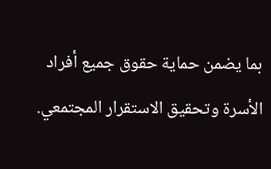بما يضمن حماية حقوق جميع أفراد الأسرة وتحقيق الاستقرار المجتمعي.